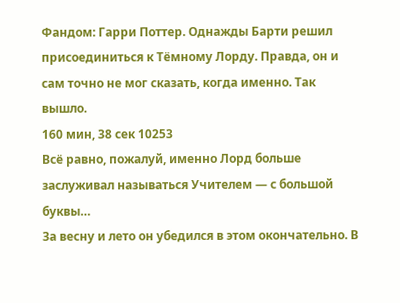Фандом: Гарри Поттер. Однажды Барти решил присоединиться к Тёмному Лорду. Правда, он и сам точно не мог сказать, когда именно. Так вышло.
160 мин, 38 сек 10253
Всё равно, пожалуй, именно Лорд больше заслуживал называться Учителем — с большой буквы…
За весну и лето он убедился в этом окончательно. В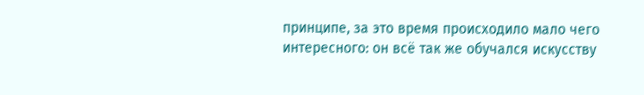принципе, за это время происходило мало чего интересного: он всё так же обучался искусству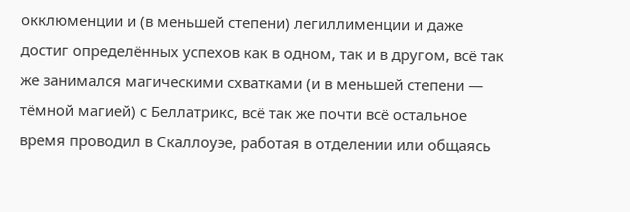окклюменции и (в меньшей степени) легиллименции и даже достиг определённых успехов как в одном, так и в другом, всё так же занимался магическими схватками (и в меньшей степени — тёмной магией) с Беллатрикс, всё так же почти всё остальное время проводил в Скаллоуэе, работая в отделении или общаясь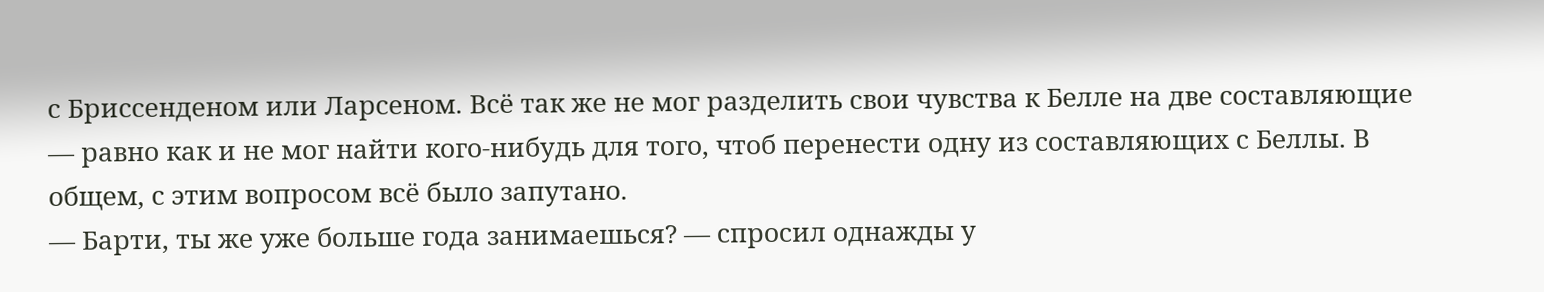с Бриссенденом или Ларсеном. Всё так же не мог разделить свои чувства к Белле на две составляющие — равно как и не мог найти кого-нибудь для того, чтоб перенести одну из составляющих с Беллы. В общем, с этим вопросом всё было запутано.
— Барти, ты же уже больше года занимаешься? — спросил однажды у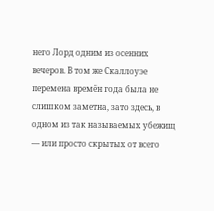него Лорд одним из осенних вечеров. В том же Скаллоуэе перемена времён года была не слишком заметна, зато здесь, в одном из так называемых убежищ — или просто скрытых от всего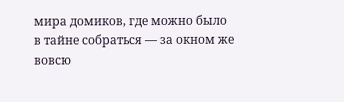мира домиков, где можно было в тайне собраться — за окном же вовсю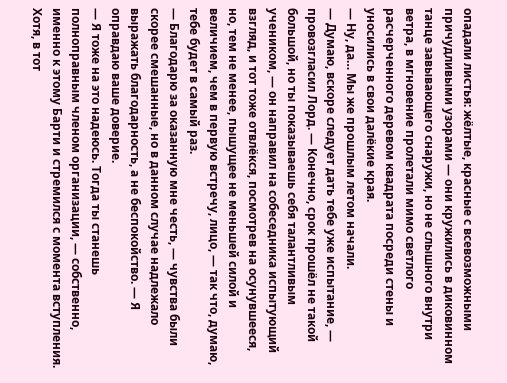опадали листья: жёлтые, красные с всевозможными причудливыми узорами — они кружились в диковинном танце завывающего снаружи, но не слышного внутри ветра, в мгновение пролетали мимо светлого расчерченного деревом квадрата посреди стены и уносились в свои далёкие края.
— Ну, да… Мы же прошлым летом начали.
— Думаю, вскоре следует дать тебе уже испытание, — провозгласил Лорд. — Конечно, срок прошёл не такой большой, но ты показываешь себя талантливым учеником, — он направил на собеседника испытующий взгляд, и тот тоже отвлёкся, посмотрев на осунувшееся, но, тем не менее, пышущее не меньшей силой и величием, чем в первую встречу, лицо, — так что, думаю, тебе будет в самый раз.
— Благодарю за оказанную мне честь, — чувства были скорее смешанные, но в данном случае надлежало выражать благодарность, а не беспокойство. — Я оправдаю ваше доверие.
— Я тоже на это надеюсь. Тогда ты станешь полноправным членом организации, — собственно, именно к этому Барти и стремился с момента вступления. Хотя, в тот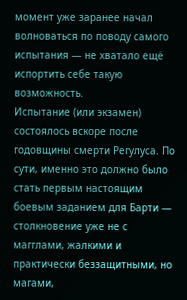момент уже заранее начал волноваться по поводу самого испытания — не хватало ещё испортить себе такую возможность.
Испытание (или экзамен) состоялось вскоре после годовщины смерти Регулуса. По сути, именно это должно было стать первым настоящим боевым заданием для Барти — столкновение уже не с магглами, жалкими и практически беззащитными, но магами,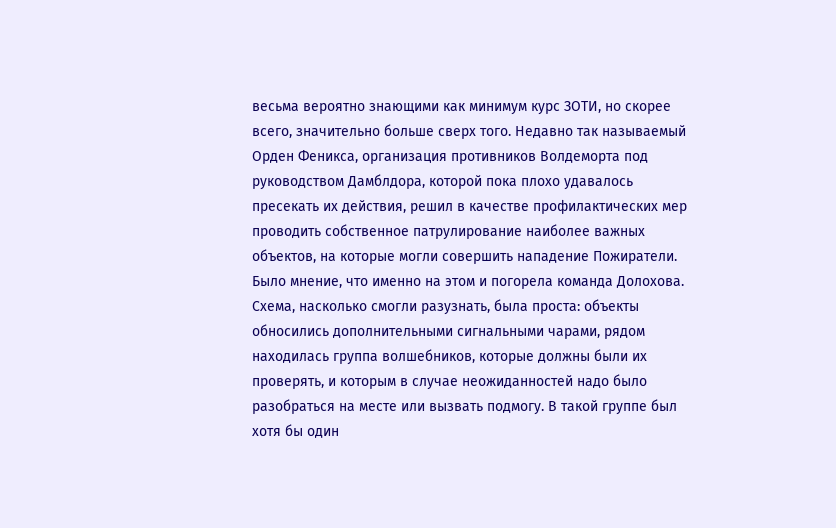весьма вероятно знающими как минимум курс ЗОТИ, но скорее всего, значительно больше сверх того. Недавно так называемый Орден Феникса, организация противников Волдеморта под руководством Дамблдора, которой пока плохо удавалось пресекать их действия, решил в качестве профилактических мер проводить собственное патрулирование наиболее важных объектов, на которые могли совершить нападение Пожиратели. Было мнение, что именно на этом и погорела команда Долохова. Схема, насколько смогли разузнать, была проста: объекты обносились дополнительными сигнальными чарами, рядом находилась группа волшебников, которые должны были их проверять, и которым в случае неожиданностей надо было разобраться на месте или вызвать подмогу. В такой группе был хотя бы один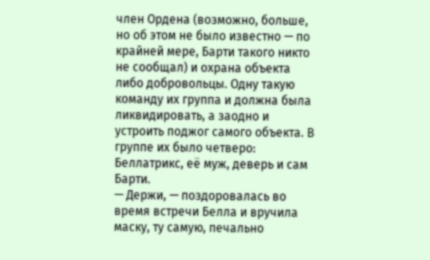член Ордена (возможно, больше, но об этом не было известно — по крайней мере, Барти такого никто не сообщал) и охрана объекта либо добровольцы. Одну такую команду их группа и должна была ликвидировать, а заодно и устроить поджог самого объекта. В группе их было четверо: Беллатрикс, её муж, деверь и сам Барти.
— Держи, — поздоровалась во время встречи Белла и вручила маску, ту самую, печально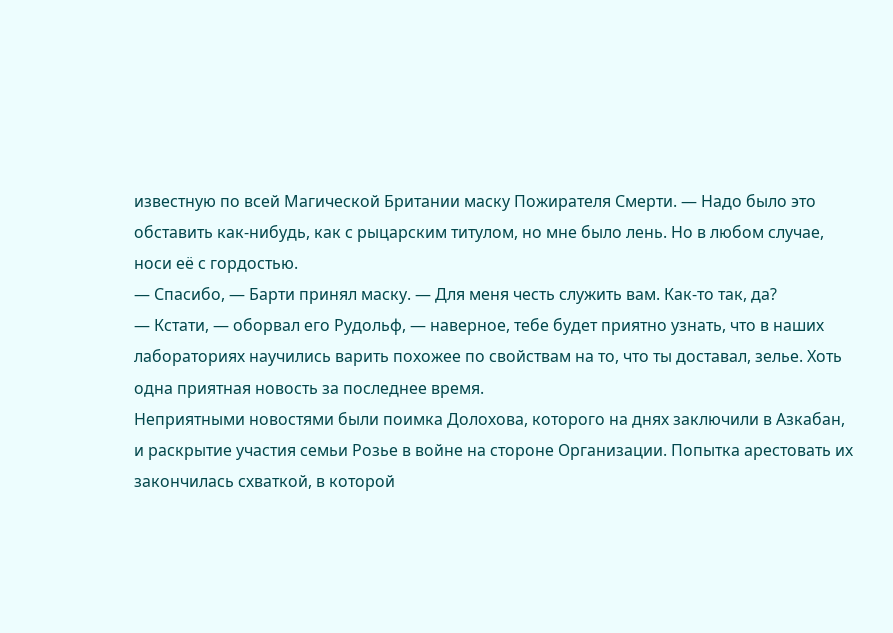известную по всей Магической Британии маску Пожирателя Смерти. — Надо было это обставить как-нибудь, как с рыцарским титулом, но мне было лень. Но в любом случае, носи её с гордостью.
— Спасибо, — Барти принял маску. — Для меня честь служить вам. Как-то так, да?
— Кстати, — оборвал его Рудольф, — наверное, тебе будет приятно узнать, что в наших лабораториях научились варить похожее по свойствам на то, что ты доставал, зелье. Хоть одна приятная новость за последнее время.
Неприятными новостями были поимка Долохова, которого на днях заключили в Азкабан, и раскрытие участия семьи Розье в войне на стороне Организации. Попытка арестовать их закончилась схваткой, в которой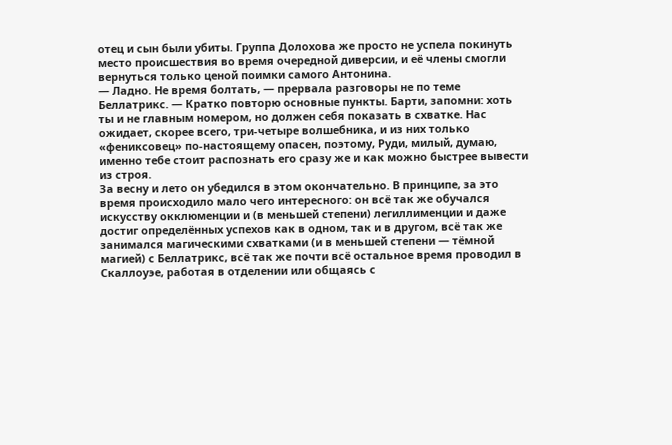отец и сын были убиты. Группа Долохова же просто не успела покинуть место происшествия во время очередной диверсии, и её члены смогли вернуться только ценой поимки самого Антонина.
— Ладно. Не время болтать, — прервала разговоры не по теме Беллатрикс. — Кратко повторю основные пункты. Барти, запомни: хоть ты и не главным номером, но должен себя показать в схватке. Нас ожидает, скорее всего, три-четыре волшебника, и из них только «фениксовец» по-настоящему опасен, поэтому, Руди, милый, думаю, именно тебе стоит распознать его сразу же и как можно быстрее вывести из строя.
За весну и лето он убедился в этом окончательно. В принципе, за это время происходило мало чего интересного: он всё так же обучался искусству окклюменции и (в меньшей степени) легиллименции и даже достиг определённых успехов как в одном, так и в другом, всё так же занимался магическими схватками (и в меньшей степени — тёмной магией) с Беллатрикс, всё так же почти всё остальное время проводил в Скаллоуэе, работая в отделении или общаясь с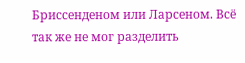Бриссенденом или Ларсеном. Всё так же не мог разделить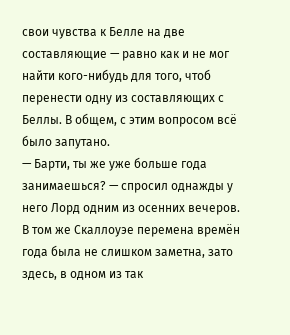свои чувства к Белле на две составляющие — равно как и не мог найти кого-нибудь для того, чтоб перенести одну из составляющих с Беллы. В общем, с этим вопросом всё было запутано.
— Барти, ты же уже больше года занимаешься? — спросил однажды у него Лорд одним из осенних вечеров. В том же Скаллоуэе перемена времён года была не слишком заметна, зато здесь, в одном из так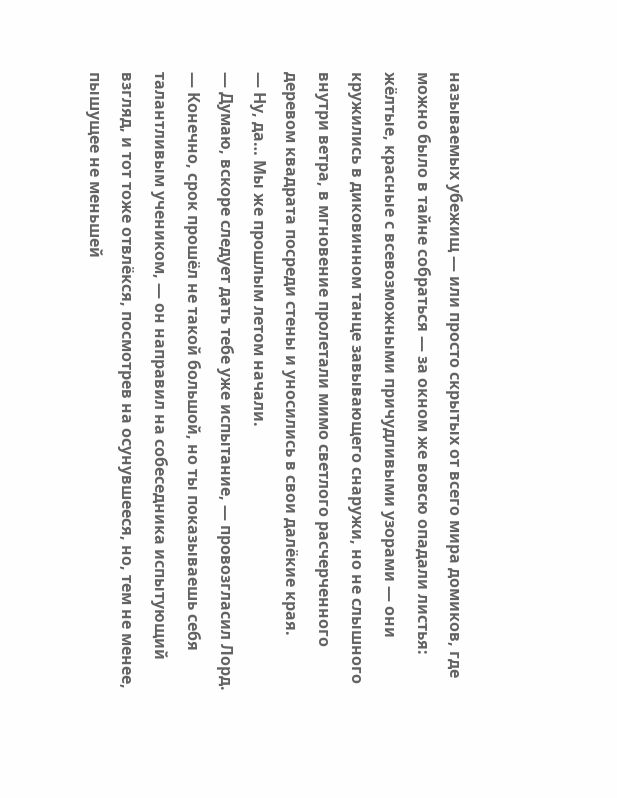называемых убежищ — или просто скрытых от всего мира домиков, где можно было в тайне собраться — за окном же вовсю опадали листья: жёлтые, красные с всевозможными причудливыми узорами — они кружились в диковинном танце завывающего снаружи, но не слышного внутри ветра, в мгновение пролетали мимо светлого расчерченного деревом квадрата посреди стены и уносились в свои далёкие края.
— Ну, да… Мы же прошлым летом начали.
— Думаю, вскоре следует дать тебе уже испытание, — провозгласил Лорд. — Конечно, срок прошёл не такой большой, но ты показываешь себя талантливым учеником, — он направил на собеседника испытующий взгляд, и тот тоже отвлёкся, посмотрев на осунувшееся, но, тем не менее, пышущее не меньшей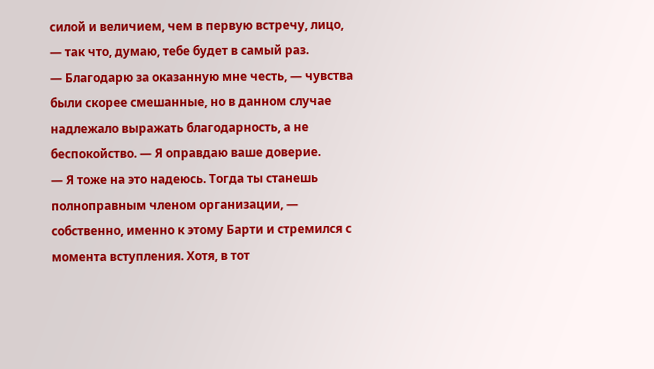силой и величием, чем в первую встречу, лицо, — так что, думаю, тебе будет в самый раз.
— Благодарю за оказанную мне честь, — чувства были скорее смешанные, но в данном случае надлежало выражать благодарность, а не беспокойство. — Я оправдаю ваше доверие.
— Я тоже на это надеюсь. Тогда ты станешь полноправным членом организации, — собственно, именно к этому Барти и стремился с момента вступления. Хотя, в тот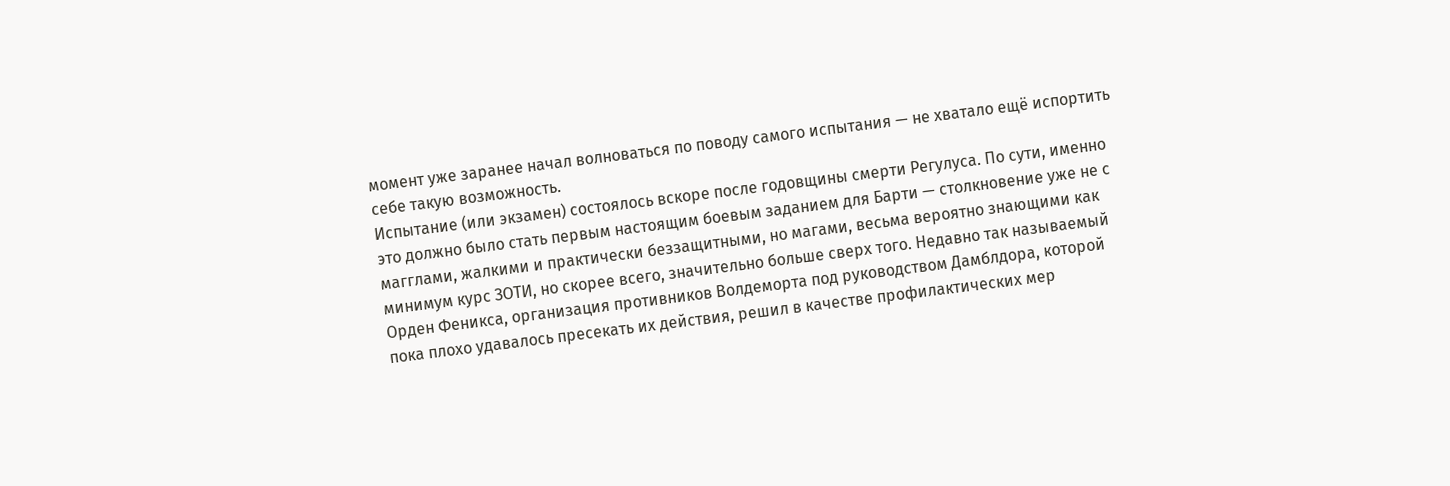момент уже заранее начал волноваться по поводу самого испытания — не хватало ещё испортить себе такую возможность.
Испытание (или экзамен) состоялось вскоре после годовщины смерти Регулуса. По сути, именно это должно было стать первым настоящим боевым заданием для Барти — столкновение уже не с магглами, жалкими и практически беззащитными, но магами, весьма вероятно знающими как минимум курс ЗОТИ, но скорее всего, значительно больше сверх того. Недавно так называемый Орден Феникса, организация противников Волдеморта под руководством Дамблдора, которой пока плохо удавалось пресекать их действия, решил в качестве профилактических мер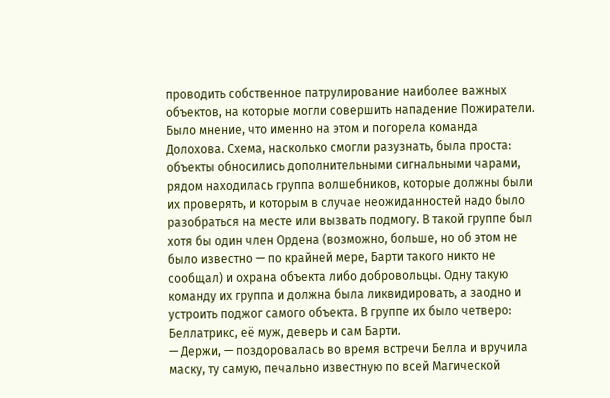проводить собственное патрулирование наиболее важных объектов, на которые могли совершить нападение Пожиратели. Было мнение, что именно на этом и погорела команда Долохова. Схема, насколько смогли разузнать, была проста: объекты обносились дополнительными сигнальными чарами, рядом находилась группа волшебников, которые должны были их проверять, и которым в случае неожиданностей надо было разобраться на месте или вызвать подмогу. В такой группе был хотя бы один член Ордена (возможно, больше, но об этом не было известно — по крайней мере, Барти такого никто не сообщал) и охрана объекта либо добровольцы. Одну такую команду их группа и должна была ликвидировать, а заодно и устроить поджог самого объекта. В группе их было четверо: Беллатрикс, её муж, деверь и сам Барти.
— Держи, — поздоровалась во время встречи Белла и вручила маску, ту самую, печально известную по всей Магической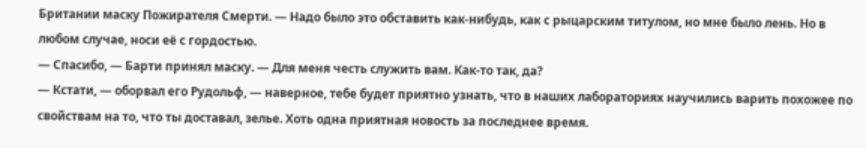Британии маску Пожирателя Смерти. — Надо было это обставить как-нибудь, как с рыцарским титулом, но мне было лень. Но в любом случае, носи её с гордостью.
— Спасибо, — Барти принял маску. — Для меня честь служить вам. Как-то так, да?
— Кстати, — оборвал его Рудольф, — наверное, тебе будет приятно узнать, что в наших лабораториях научились варить похожее по свойствам на то, что ты доставал, зелье. Хоть одна приятная новость за последнее время.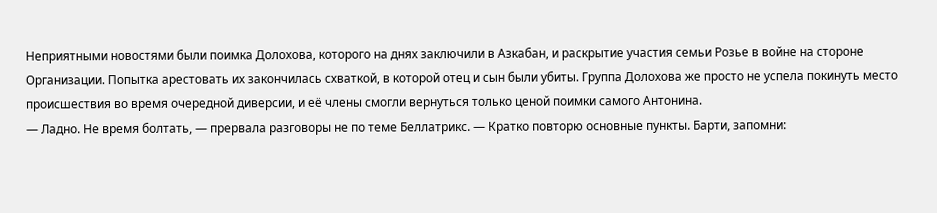Неприятными новостями были поимка Долохова, которого на днях заключили в Азкабан, и раскрытие участия семьи Розье в войне на стороне Организации. Попытка арестовать их закончилась схваткой, в которой отец и сын были убиты. Группа Долохова же просто не успела покинуть место происшествия во время очередной диверсии, и её члены смогли вернуться только ценой поимки самого Антонина.
— Ладно. Не время болтать, — прервала разговоры не по теме Беллатрикс. — Кратко повторю основные пункты. Барти, запомни: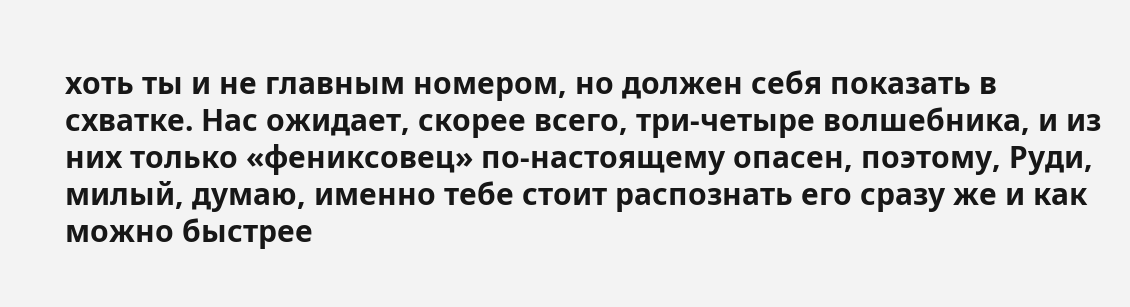хоть ты и не главным номером, но должен себя показать в схватке. Нас ожидает, скорее всего, три-четыре волшебника, и из них только «фениксовец» по-настоящему опасен, поэтому, Руди, милый, думаю, именно тебе стоит распознать его сразу же и как можно быстрее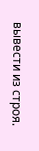вывести из строя.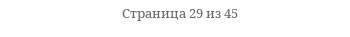Страница 29 из 45